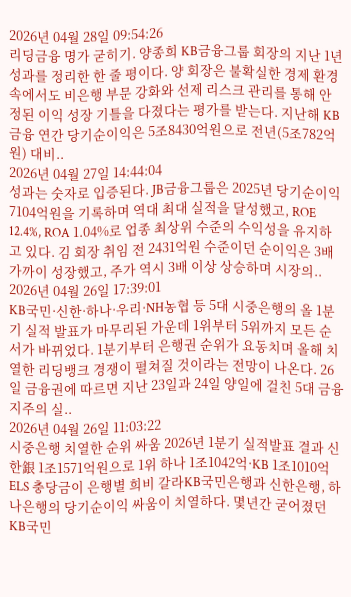2026년 04월 28일 09:54:26
리딩금융 명가 굳히기. 양종희 KB금융그룹 회장의 지난 1년 성과를 정리한 한 줄 평이다. 양 회장은 불확실한 경제 환경 속에서도 비은행 부문 강화와 선제 리스크 관리를 통해 안정된 이익 성장 기틀을 다졌다는 평가를 받는다. 지난해 KB금융 연간 당기순이익은 5조8430억원으로 전년(5조782억원) 대비..
2026년 04월 27일 14:44:04
성과는 숫자로 입증된다. JB금융그룹은 2025년 당기순이익 7104억원을 기록하며 역대 최대 실적을 달성했고, ROE 12.4%, ROA 1.04%로 업종 최상위 수준의 수익성을 유지하고 있다. 김 회장 취임 전 2431억원 수준이던 순이익은 3배 가까이 성장했고, 주가 역시 3배 이상 상승하며 시장의..
2026년 04월 26일 17:39:01
KB국민·신한·하나·우리·NH농협 등 5대 시중은행의 올 1분기 실적 발표가 마무리된 가운데 1위부터 5위까지 모든 순서가 바뀌었다. 1분기부터 은행권 순위가 요동치며 올해 치열한 리딩뱅크 경쟁이 펼쳐질 것이라는 전망이 나온다. 26일 금융권에 따르면 지난 23일과 24일 양일에 걸친 5대 금융지주의 실..
2026년 04월 26일 11:03:22
시중은행 치열한 순위 싸움 2026년 1분기 실적발표 결과 신한銀 1조1571억원으로 1위 하나 1조1042억·KB 1조1010억 ELS 충당금이 은행별 희비 갈라KB국민은행과 신한은행, 하나은행의 당기순이익 싸움이 치열하다. 몇년간 굳어졌던 KB국민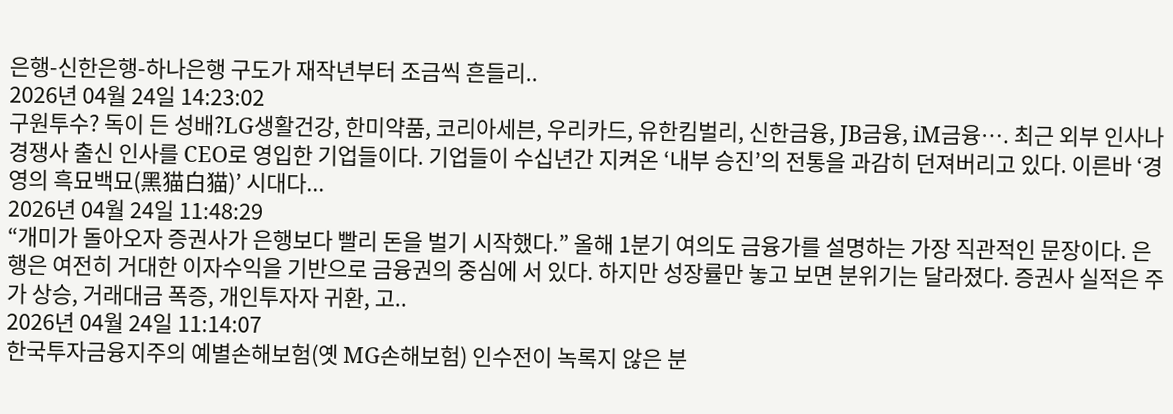은행-신한은행-하나은행 구도가 재작년부터 조금씩 흔들리..
2026년 04월 24일 14:23:02
구원투수? 독이 든 성배?LG생활건강, 한미약품, 코리아세븐, 우리카드, 유한킴벌리, 신한금융, JB금융, iM금융…. 최근 외부 인사나 경쟁사 출신 인사를 CEO로 영입한 기업들이다. 기업들이 수십년간 지켜온 ‘내부 승진’의 전통을 과감히 던져버리고 있다. 이른바 ‘경영의 흑묘백묘(黑猫白猫)’ 시대다...
2026년 04월 24일 11:48:29
“개미가 돌아오자 증권사가 은행보다 빨리 돈을 벌기 시작했다.” 올해 1분기 여의도 금융가를 설명하는 가장 직관적인 문장이다. 은행은 여전히 거대한 이자수익을 기반으로 금융권의 중심에 서 있다. 하지만 성장률만 놓고 보면 분위기는 달라졌다. 증권사 실적은 주가 상승, 거래대금 폭증, 개인투자자 귀환, 고..
2026년 04월 24일 11:14:07
한국투자금융지주의 예별손해보험(옛 MG손해보험) 인수전이 녹록지 않은 분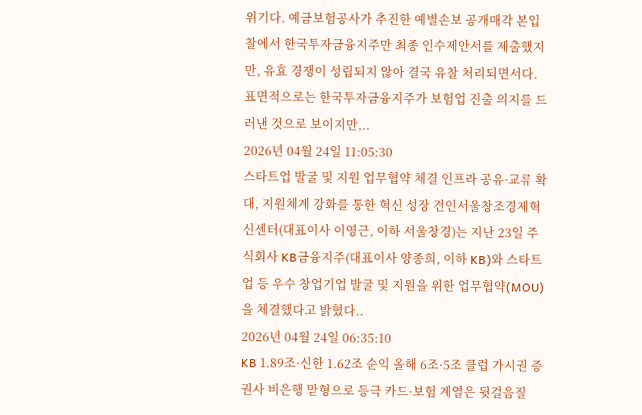위기다. 예금보험공사가 추진한 예별손보 공개매각 본입찰에서 한국투자금융지주만 최종 인수제안서를 제출했지만, 유효 경쟁이 성립되지 않아 결국 유찰 처리되면서다. 표면적으로는 한국투자금융지주가 보험업 진출 의지를 드러낸 것으로 보이지만,..
2026년 04월 24일 11:05:30
스타트업 발굴 및 지원 업무협약 체결 인프라 공유·교류 확대, 지원체계 강화를 통한 혁신 성장 견인서울창조경제혁신센터(대표이사 이영근, 이하 서울창경)는 지난 23일 주식회사 KB금융지주(대표이사 양종희, 이하 KB)와 스타트업 등 우수 창업기업 발굴 및 지원을 위한 업무협약(MOU)을 체결했다고 밝혔다..
2026년 04월 24일 06:35:10
KB 1.89조·신한 1.62조 순익 올해 6조·5조 클럽 가시권 증권사 비은행 맏형으로 등극 카드·보험 계열은 뒷걸음질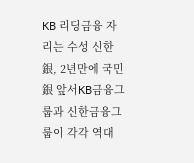KB 리딩금융 자리는 수성 신한銀, 2년만에 국민銀 앞서KB금융그룹과 신한금융그룹이 각각 역대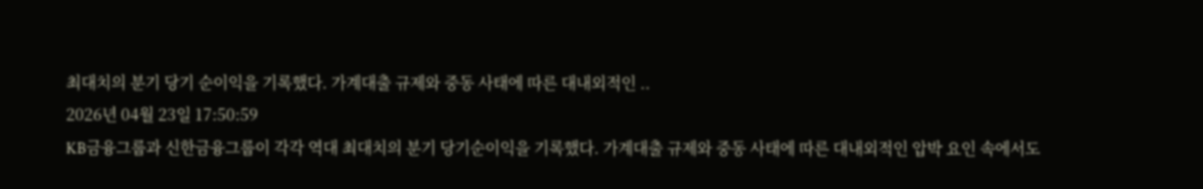최대치의 분기 당기 순이익을 기록했다. 가계대출 규제와 중동 사태에 따른 대내외적인 ..
2026년 04월 23일 17:50:59
KB금융그룹과 신한금융그룹이 각각 역대 최대치의 분기 당기순이익을 기록했다. 가계대출 규제와 중동 사태에 따른 대내외적인 압박 요인 속에서도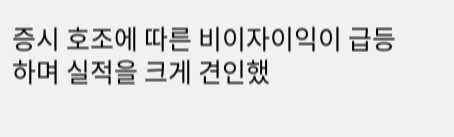증시 호조에 따른 비이자이익이 급등하며 실적을 크게 견인했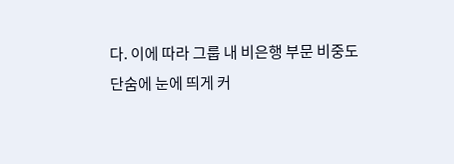다. 이에 따라 그룹 내 비은행 부문 비중도 단숨에 눈에 띄게 커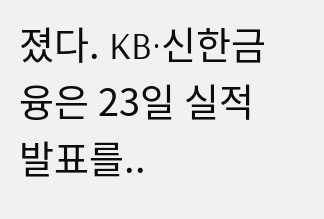졌다. KB·신한금융은 23일 실적 발표를..